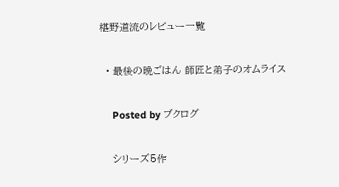椹野道流のレビュー一覧

  • 最後の晩ごはん 師匠と弟子のオムライス

    Posted by ブクログ

    シリーズ5作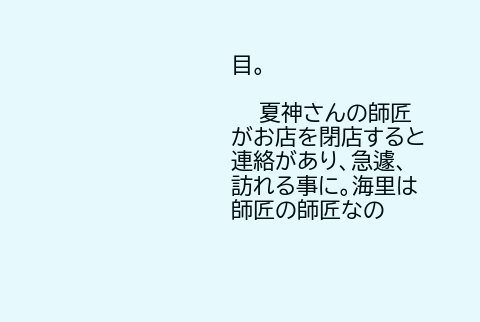目。

    夏神さんの師匠がお店を閉店すると連絡があり、急遽、訪れる事に。海里は師匠の師匠なの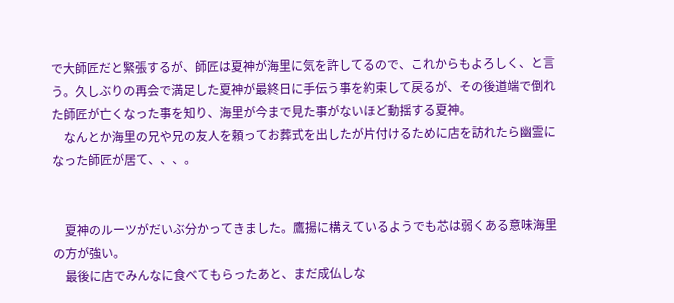で大師匠だと緊張するが、師匠は夏神が海里に気を許してるので、これからもよろしく、と言う。久しぶりの再会で満足した夏神が最終日に手伝う事を約束して戻るが、その後道端で倒れた師匠が亡くなった事を知り、海里が今まで見た事がないほど動揺する夏神。
    なんとか海里の兄や兄の友人を頼ってお葬式を出したが片付けるために店を訪れたら幽霊になった師匠が居て、、、。


    夏神のルーツがだいぶ分かってきました。鷹揚に構えているようでも芯は弱くある意味海里の方が強い。
    最後に店でみんなに食べてもらったあと、まだ成仏しな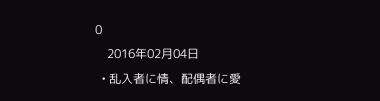0
    2016年02月04日
  • 乱入者に情、配偶者に愛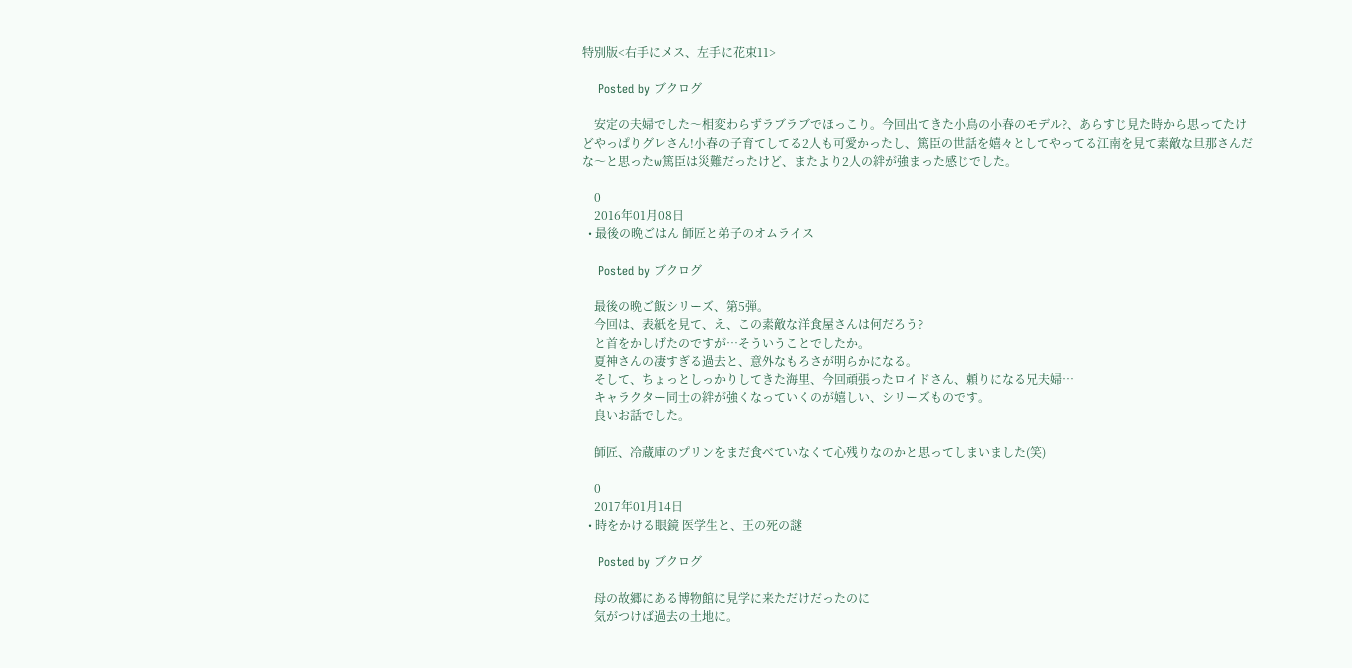特別版<右手にメス、左手に花束11>

    Posted by ブクログ

    安定の夫婦でした〜相変わらずラブラブでほっこり。今回出てきた小鳥の小春のモデル?、あらすじ見た時から思ってたけどやっぱりグレさん!小春の子育てしてる2人も可愛かったし、篤臣の世話を嬉々としてやってる江南を見て素敵な旦那さんだな〜と思ったw篤臣は災難だったけど、またより2人の絆が強まった感じでした。

    0
    2016年01月08日
  • 最後の晩ごはん 師匠と弟子のオムライス

    Posted by ブクログ

    最後の晩ご飯シリーズ、第5弾。
    今回は、表紙を見て、え、この素敵な洋食屋さんは何だろう?
    と首をかしげたのですが…そういうことでしたか。
    夏神さんの凄すぎる過去と、意外なもろさが明らかになる。
    そして、ちょっとしっかりしてきた海里、今回頑張ったロイドさん、頼りになる兄夫婦…
    キャラクター同士の絆が強くなっていくのが嬉しい、シリーズものです。
    良いお話でした。

    師匠、冷蔵庫のプリンをまだ食べていなくて心残りなのかと思ってしまいました(笑)

    0
    2017年01月14日
  • 時をかける眼鏡 医学生と、王の死の謎

    Posted by ブクログ

    母の故郷にある博物館に見学に来ただけだったのに
    気がつけば過去の土地に。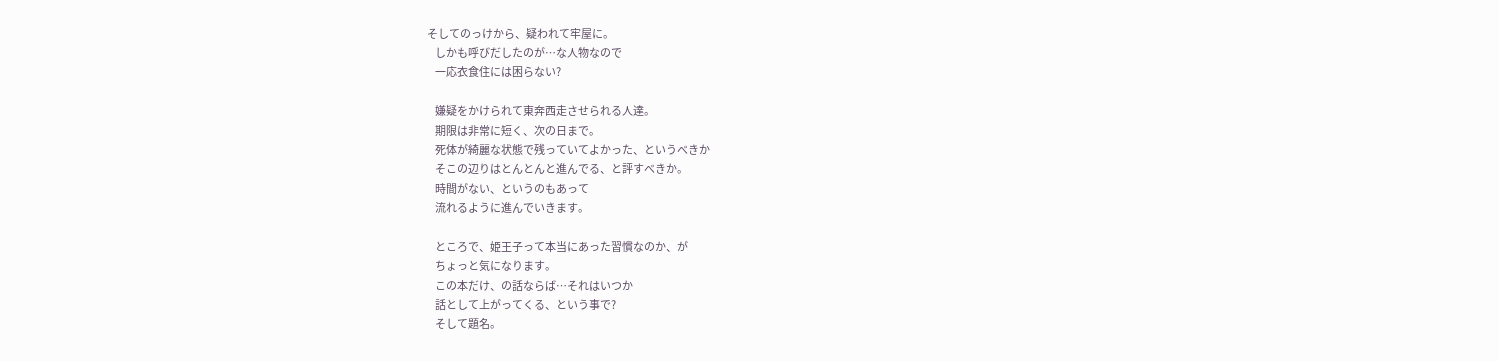そしてのっけから、疑われて牢屋に。
    しかも呼びだしたのが…な人物なので
    一応衣食住には困らない?

    嫌疑をかけられて東奔西走させられる人達。
    期限は非常に短く、次の日まで。
    死体が綺麗な状態で残っていてよかった、というべきか
    そこの辺りはとんとんと進んでる、と評すべきか。
    時間がない、というのもあって
    流れるように進んでいきます。

    ところで、姫王子って本当にあった習慣なのか、が
    ちょっと気になります。
    この本だけ、の話ならば…それはいつか
    話として上がってくる、という事で?
    そして題名。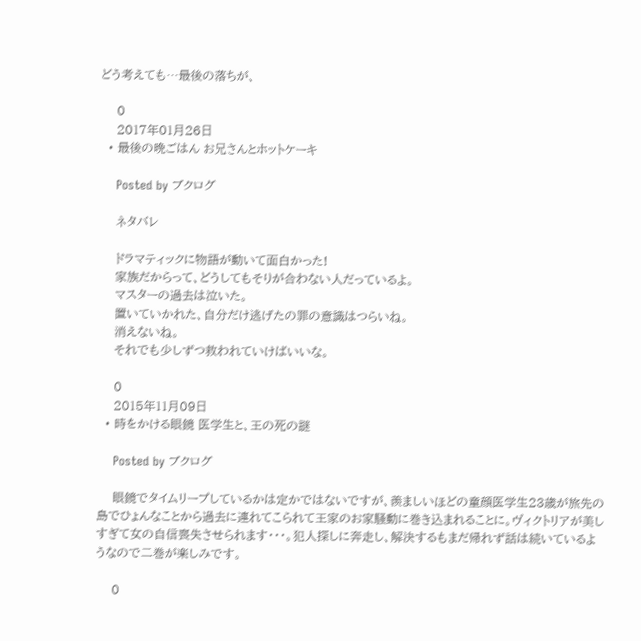どう考えても…最後の落ちが、

    0
    2017年01月26日
  • 最後の晩ごはん お兄さんとホットケーキ

    Posted by ブクログ

    ネタバレ

    ドラマティックに物語が動いて面白かった!
    家族だからって、どうしてもそりが合わない人だっているよ。
    マスターの過去は泣いた。
    置いていかれた、自分だけ逃げたの罪の意識はつらいね。
    消えないね。
    それでも少しずつ救われていけばいいな。

    0
    2015年11月09日
  • 時をかける眼鏡 医学生と、王の死の謎

    Posted by ブクログ

    眼鏡でタイムリープしているかは定かではないですが、羨ましいほどの童顔医学生23歳が旅先の島でひょんなことから過去に連れてこられて王家のお家騒動に巻き込まれることに。ヴィクトリアが美しすぎて女の自信喪失させられます・・・。犯人探しに奔走し、解決するもまだ帰れず話は続いているようなので二巻が楽しみです。

    0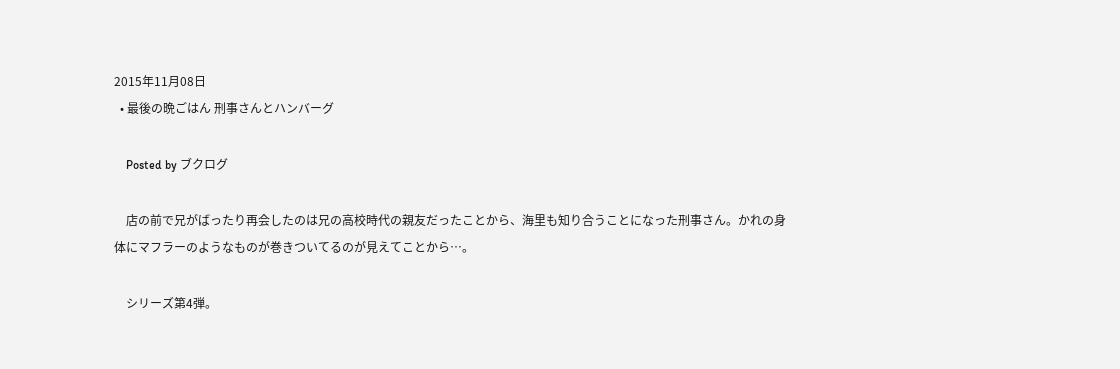2015年11月08日
  • 最後の晩ごはん 刑事さんとハンバーグ

    Posted by ブクログ

    店の前で兄がばったり再会したのは兄の高校時代の親友だったことから、海里も知り合うことになった刑事さん。かれの身体にマフラーのようなものが巻きついてるのが見えてことから…。

    シリーズ第4弾。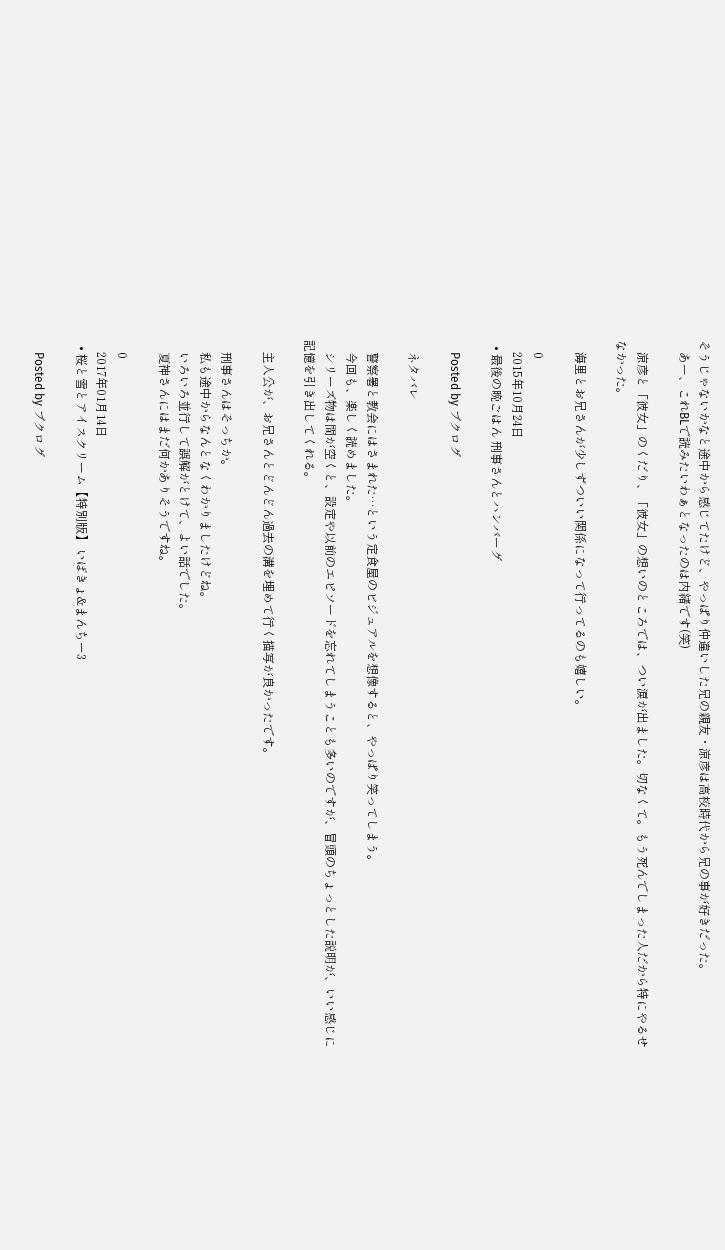そうじゃないかなと途中から感じてたけど、やっぱり仲違いした兄の親友・涼彦は高校時代から兄の事が好きだった。
    あー、これBLで読みたいわぁとなったのは内緒です(笑)

    涼彦と「彼女」のくだり、「彼女」の想いのところでは、つい涙が出ました。切なくて。もう死んでしまった人だから特にやるせなかった。

    海里とお兄さんが少しずついい関係になって行ってるのも嬉しい。

    0
    2015年10月24日
  • 最後の晩ごはん 刑事さんとハンバーグ

    Posted by ブクログ

    ネタバレ

    警察署と教会にはさまれた…という定食屋のビジュアルを想像すると、やっぱり笑ってしまう。
    今回も、楽しく読めました。
    シリーズ物は間が空くと、設定や以前のエピソードを忘れてしまうことも多いのですが、冒頭のちょっとした説明が、いい感じに記憶を引き出してくれる。

    主人公が、お兄さんとどんどん過去の溝を埋めて行く描写が良かったです。

    刑事さんはそっちか。
    私も途中からなんとなくわかりましたけどね。
    いろいろ並行して誤解がとけて、よい話でした。
    夏神さんにはまだ何かありそうですね。

    0
    2017年01月14日
  • 桜と雪とアイスクリーム【特別版】 いばきょ&まんちー3

    Posted by ブクログ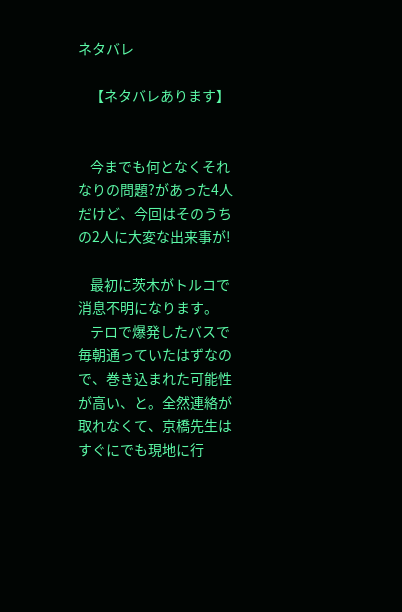ネタバレ

    【ネタバレあります】


    今までも何となくそれなりの問題?があった4人だけど、今回はそのうちの2人に大変な出来事が!

    最初に茨木がトルコで消息不明になります。
    テロで爆発したバスで毎朝通っていたはずなので、巻き込まれた可能性が高い、と。全然連絡が取れなくて、京橋先生はすぐにでも現地に行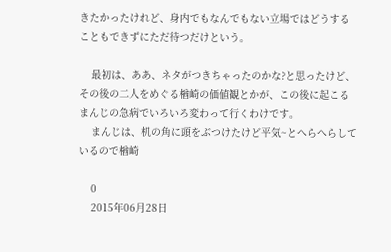きたかったけれど、身内でもなんでもない立場ではどうすることもできずにただ待つだけという。

    最初は、ああ、ネタがつきちゃったのかな?と思ったけど、その後の二人をめぐる楢崎の価値観とかが、この後に起こるまんじの急病でいろいろ変わって行くわけです。
    まんじは、机の角に頭をぶつけたけど平気~とへらへらしているので楢崎

    0
    2015年06月28日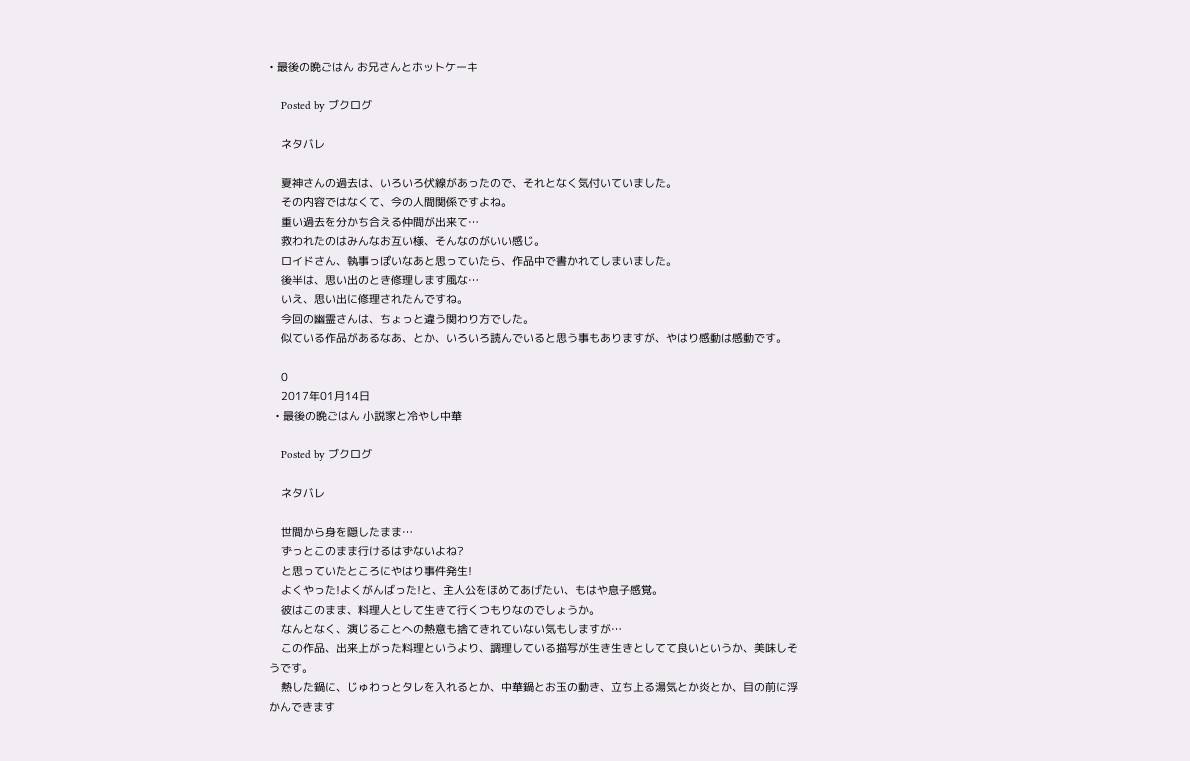• 最後の晩ごはん お兄さんとホットケーキ

    Posted by ブクログ

    ネタバレ

    夏神さんの過去は、いろいろ伏線があったので、それとなく気付いていました。
    その内容ではなくて、今の人間関係ですよね。
    重い過去を分かち合える仲間が出来て…
    救われたのはみんなお互い様、そんなのがいい感じ。
    ロイドさん、執事っぽいなあと思っていたら、作品中で書かれてしまいました。
    後半は、思い出のとき修理します風な…
    いえ、思い出に修理されたんですね。
    今回の幽霊さんは、ちょっと違う関わり方でした。
    似ている作品があるなあ、とか、いろいろ読んでいると思う事もありますが、やはり感動は感動です。

    0
    2017年01月14日
  • 最後の晩ごはん 小説家と冷やし中華

    Posted by ブクログ

    ネタバレ

    世間から身を隠したまま…
    ずっとこのまま行けるはずないよね?
    と思っていたところにやはり事件発生!
    よくやった!よくがんばった!と、主人公をほめてあげたい、もはや息子感覚。
    彼はこのまま、料理人として生きて行くつもりなのでしょうか。
    なんとなく、演じることへの熱意も捨てきれていない気もしますが…
    この作品、出来上がった料理というより、調理している描写が生き生きとしてて良いというか、美味しそうです。
    熱した鍋に、じゅわっとタレを入れるとか、中華鍋とお玉の動き、立ち上る湯気とか炎とか、目の前に浮かんできます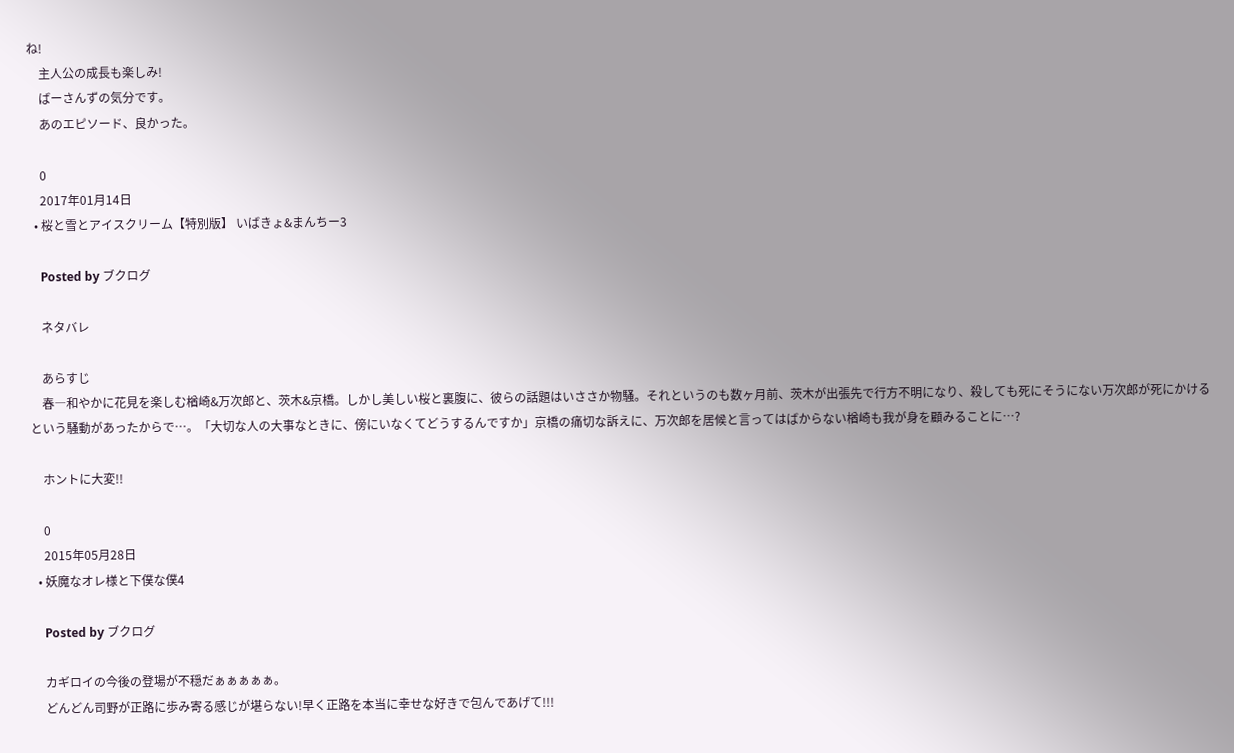ね!
    主人公の成長も楽しみ!
    ばーさんずの気分です。
    あのエピソード、良かった。

    0
    2017年01月14日
  • 桜と雪とアイスクリーム【特別版】 いばきょ&まんちー3

    Posted by ブクログ

    ネタバレ

    あらすじ
    春―和やかに花見を楽しむ楢崎&万次郎と、茨木&京橋。しかし美しい桜と裏腹に、彼らの話題はいささか物騒。それというのも数ヶ月前、茨木が出張先で行方不明になり、殺しても死にそうにない万次郎が死にかけるという騒動があったからで…。「大切な人の大事なときに、傍にいなくてどうするんですか」京橋の痛切な訴えに、万次郎を居候と言ってはばからない楢崎も我が身を顧みることに…?

    ホントに大変!!

    0
    2015年05月28日
  • 妖魔なオレ様と下僕な僕4

    Posted by ブクログ

    カギロイの今後の登場が不穏だぁぁぁぁぁ。
    どんどん司野が正路に歩み寄る感じが堪らない!早く正路を本当に幸せな好きで包んであげて!!!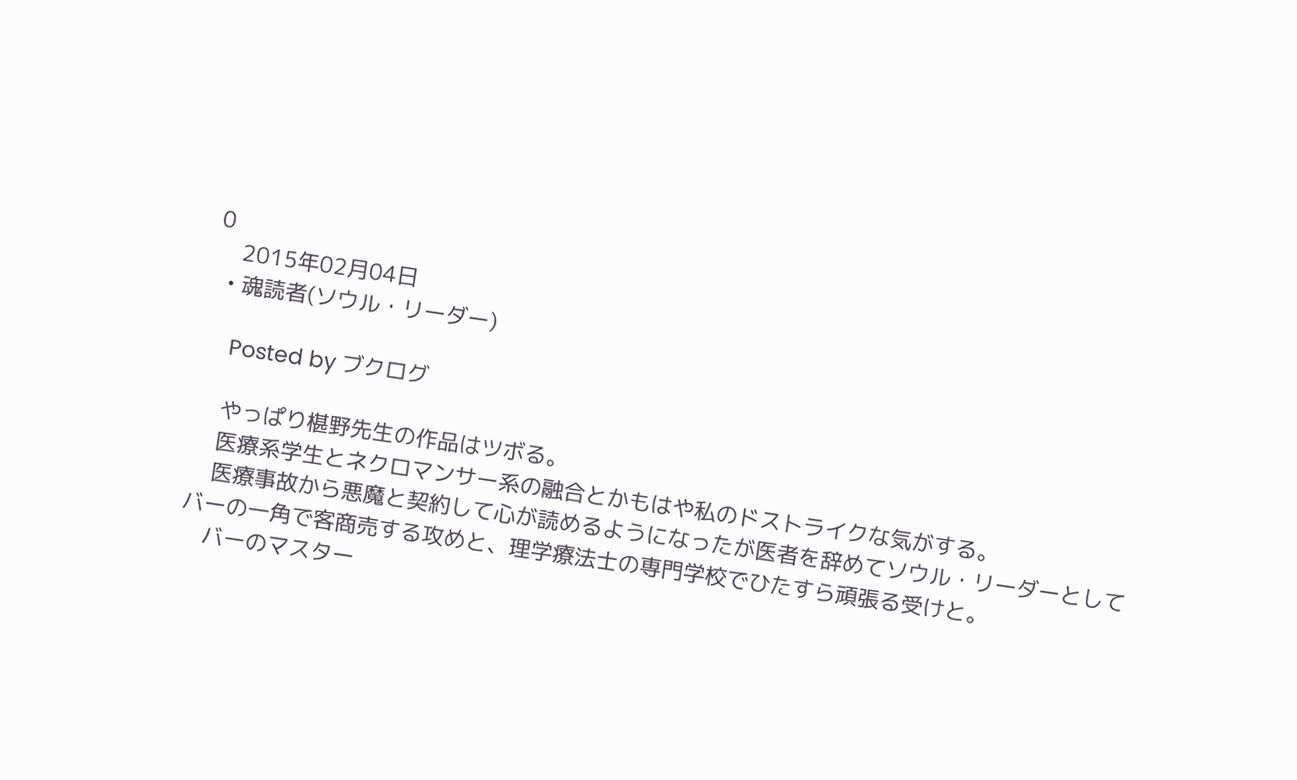0
    2015年02月04日
  • 魂読者(ソウル・リーダー)

    Posted by ブクログ

    やっぱり椹野先生の作品はツボる。
    医療系学生とネクロマンサー系の融合とかもはや私のドストライクな気がする。
    医療事故から悪魔と契約して心が読めるようになったが医者を辞めてソウル・リーダーとしてバーの一角で客商売する攻めと、理学療法士の専門学校でひたすら頑張る受けと。
    バーのマスター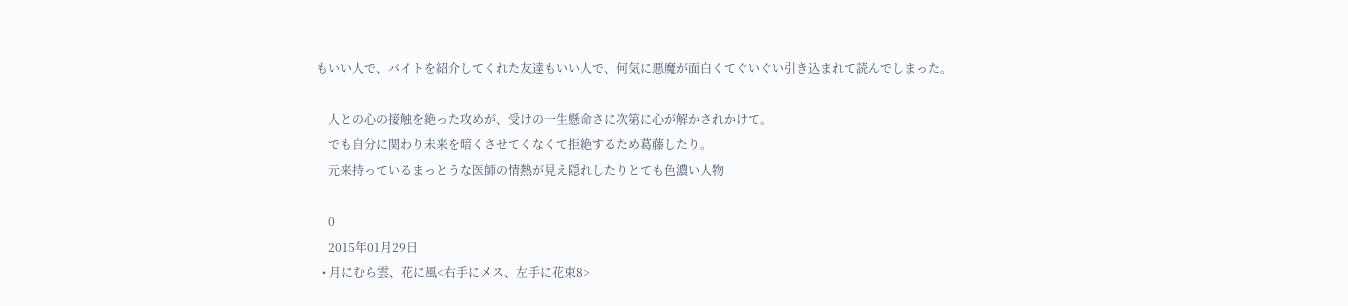もいい人で、バイトを紹介してくれた友達もいい人で、何気に悪魔が面白くてぐいぐい引き込まれて読んでしまった。

    人との心の接触を絶った攻めが、受けの一生懸命さに次第に心が解かされかけて。
    でも自分に関わり未来を暗くさせてくなくて拒絶するため葛藤したり。
    元来持っているまっとうな医師の情熱が見え隠れしたりとても色濃い人物

    0
    2015年01月29日
  • 月にむら雲、花に風<右手にメス、左手に花束8>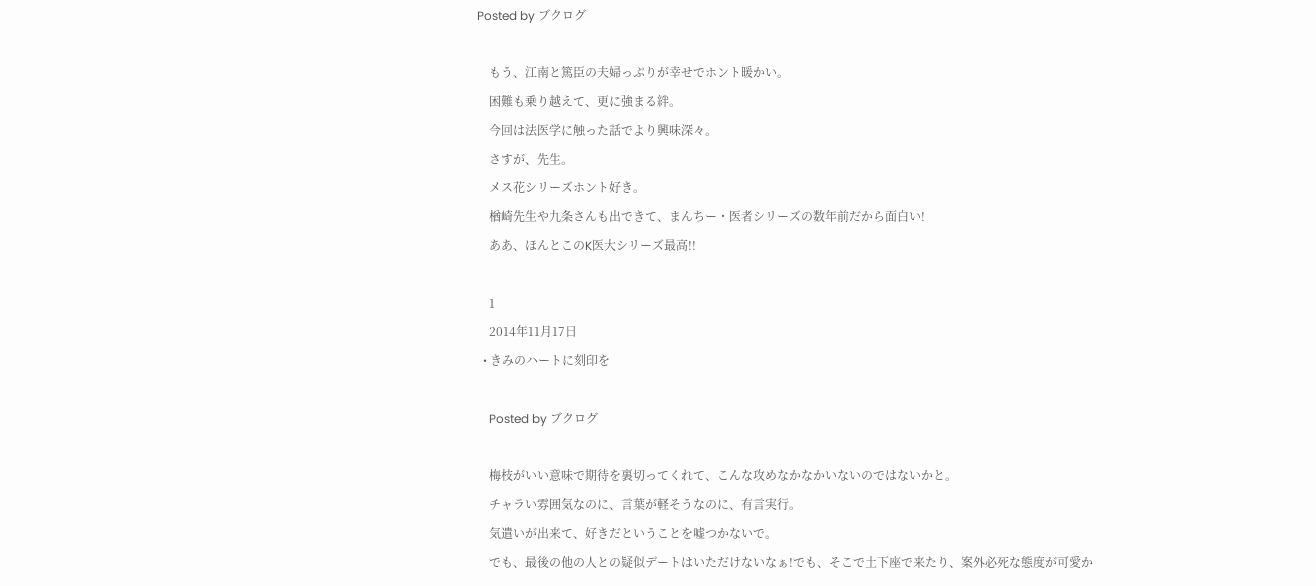Posted by ブクログ

    もう、江南と篤臣の夫婦っぷりが幸せでホント暖かい。
    困難も乗り越えて、更に強まる絆。
    今回は法医学に触った話でより興味深々。
    さすが、先生。
    メス花シリーズホント好き。
    楢崎先生や九条さんも出できて、まんちー・医者シリーズの数年前だから面白い!
    ああ、ほんとこのK医大シリーズ最高!!

    1
    2014年11月17日
  • きみのハートに刻印を

    Posted by ブクログ

    梅枝がいい意味で期待を裏切ってくれて、こんな攻めなかなかいないのではないかと。
    チャラい雰囲気なのに、言葉が軽そうなのに、有言実行。
    気遣いが出来て、好きだということを嘘つかないで。
    でも、最後の他の人との疑似デートはいただけないなぁ!でも、そこで土下座で来たり、案外必死な態度が可愛か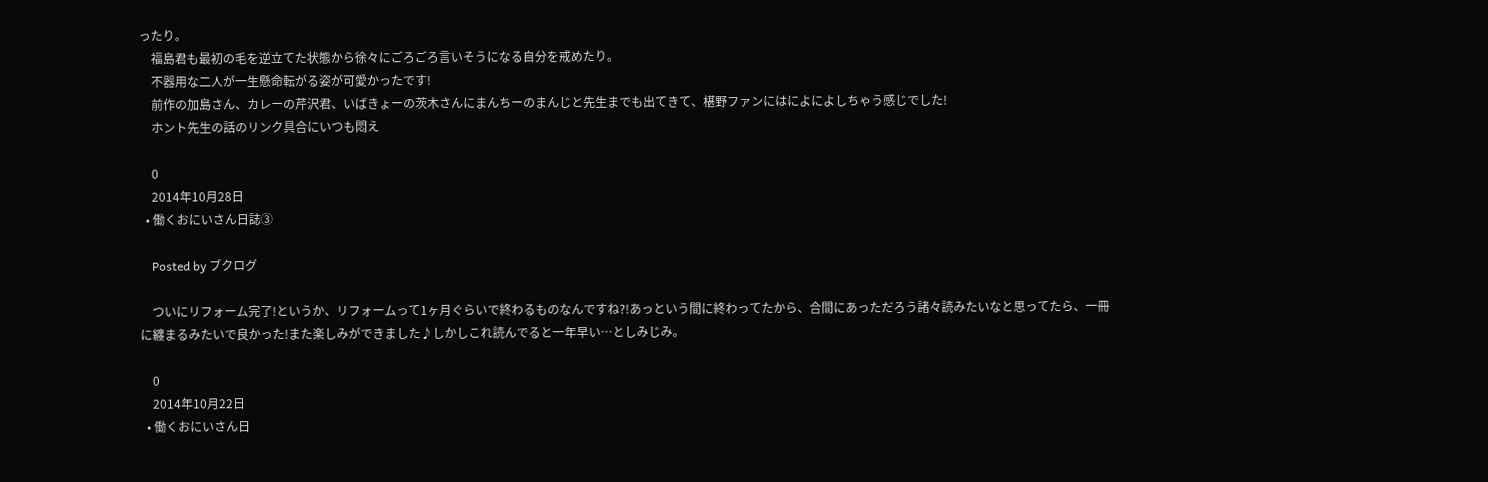ったり。
    福島君も最初の毛を逆立てた状態から徐々にごろごろ言いそうになる自分を戒めたり。
    不器用な二人が一生懸命転がる姿が可愛かったです!
    前作の加島さん、カレーの芹沢君、いばきょーの茨木さんにまんちーのまんじと先生までも出てきて、椹野ファンにはによによしちゃう感じでした!
    ホント先生の話のリンク具合にいつも悶え

    0
    2014年10月28日
  • 働くおにいさん日誌③

    Posted by ブクログ

    ついにリフォーム完了!というか、リフォームって1ヶ月ぐらいで終わるものなんですね?!あっという間に終わってたから、合間にあっただろう諸々読みたいなと思ってたら、一冊に纏まるみたいで良かった!また楽しみができました♪しかしこれ読んでると一年早い…としみじみ。

    0
    2014年10月22日
  • 働くおにいさん日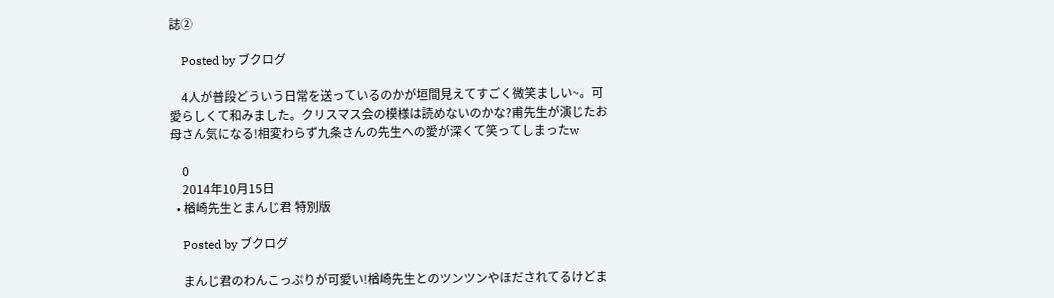誌②

    Posted by ブクログ

    4人が普段どういう日常を送っているのかが垣間見えてすごく微笑ましい~。可愛らしくて和みました。クリスマス会の模様は読めないのかな?甫先生が演じたお母さん気になる!相変わらず九条さんの先生への愛が深くて笑ってしまったw

    0
    2014年10月15日
  • 楢崎先生とまんじ君 特別版

    Posted by ブクログ

    まんじ君のわんこっぷりが可愛い!楢崎先生とのツンツンやほだされてるけどま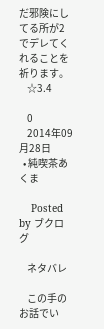だ邪険にしてる所が2でデレてくれることを祈ります。
    ☆3.4

    0
    2014年09月28日
  • 純喫茶あくま

    Posted by ブクログ

    ネタバレ

    この手のお話でい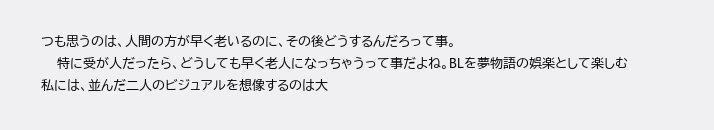つも思うのは、人間の方が早く老いるのに、その後どうするんだろって事。
    特に受が人だったら、どうしても早く老人になっちゃうって事だよね。BLを夢物語の娯楽として楽しむ私には、並んだ二人のビジュアルを想像するのは大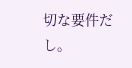切な要件だし。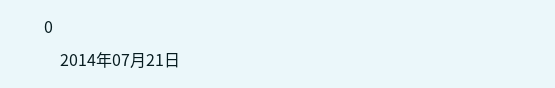0
    2014年07月21日